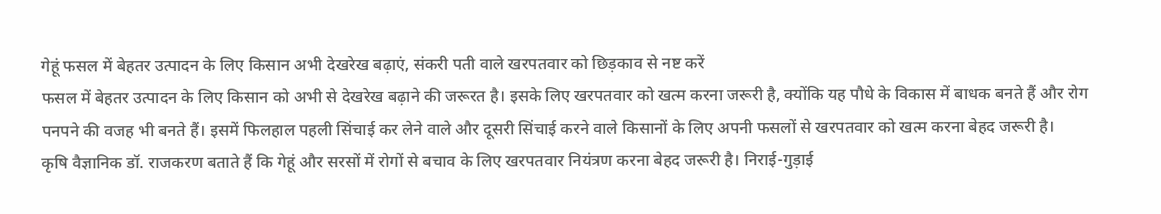गेहूं फसल में बेहतर उत्पादन के लिए किसान अभी देखरेख बढ़ाएं, संकरी पती वाले खरपतवार को छिड़काव से नष्ट करें
फसल में बेहतर उत्पादन के लिए किसान को अभी से देखरेख बढ़ाने की जरूरत है। इसके लिए खरपतवार को खत्म करना जरूरी है, क्योंकि यह पौधे के विकास में बाधक बनते हैं और रोग पनपने की वजह भी बनते हैं। इसमें फिलहाल पहली सिंचाई कर लेने वाले और दूसरी सिंचाई करने वाले किसानों के लिए अपनी फसलों से खरपतवार को खत्म करना बेहद जरूरी है।
कृषि वैज्ञानिक डॉ. राजकरण बताते हैं कि गेहूं और सरसों में रोगों से बचाव के लिए खरपतवार नियंत्रण करना बेहद जरूरी है। निराई-गुड़ाई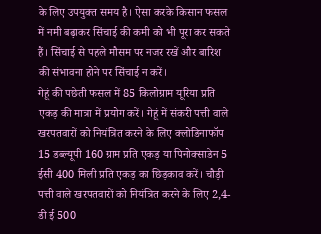के लिए उपयुक्त समय है। ऐसा करके किसान फसल में नमी बढ़ाकर सिंचाई की कमी को भी पूरा कर सकते हैं। सिंचाई से पहले मौसम पर नजर रखें और बारिश की संभावना होने पर सिंचाई न करें।
गेहूं की पछेती फसल में 85 किलोग्राम यूरिया प्रति एकड़ की मात्रा में प्रयोग करें। गेहूं में संकरी पत्ती वाले खरपतवारों को नियंत्रित करने के लिए क्लोडिनाफॉप 15 डब्ल्यूपी 160 ग्राम प्रति एकड़ या पिनोक्साडेन 5 ईसी 400 मिली प्रति एकड़ का छिड़काव करें। चौड़ी पत्ती वाले खरपतवारों को नियंत्रित करने के लिए 2,4-डी ई 500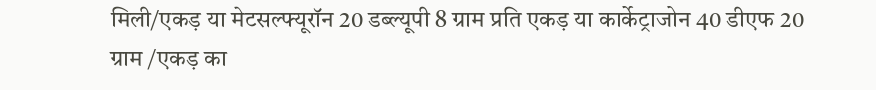मिली/एकड़ या मेटसल्फ्यूरॉन 20 डब्ल्यूपी 8 ग्राम प्रति एकड़ या कार्केट्राजोन 40 डीएफ 20 ग्राम /एकड़ का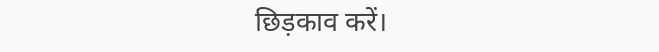छिड़काव करें।